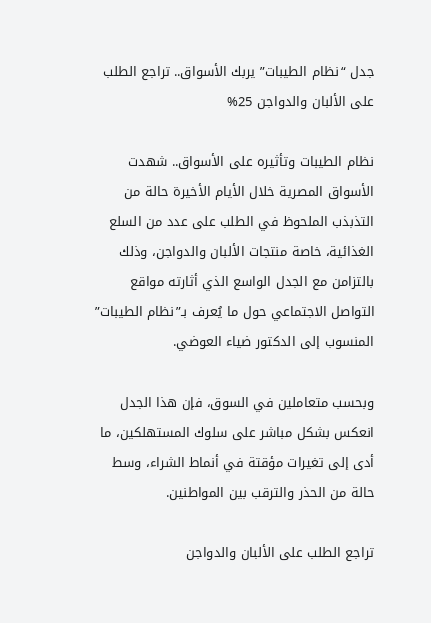جدل “نظام الطيبات” يربك الأسواق.. تراجع الطلب على الألبان والدواجن 25%

نظام الطيبات وتأثيره على الأسواق.. شهدت الأسواق المصرية خلال الأيام الأخيرة حالة من التذبذب الملحوظ في الطلب على عدد من السلع الغذائية، خاصة منتجات الألبان والدواجن، وذلك بالتزامن مع الجدل الواسع الذي أثارته مواقع التواصل الاجتماعي حول ما يُعرف بـ”نظام الطيبات” المنسوب إلى الدكتور ضياء العوضي.

وبحسب متعاملين في السوق، فإن هذا الجدل انعكس بشكل مباشر على سلوك المستهلكين، ما أدى إلى تغيرات مؤقتة في أنماط الشراء، وسط حالة من الحذر والترقب بين المواطنين.

تراجع الطلب على الألبان والدواجن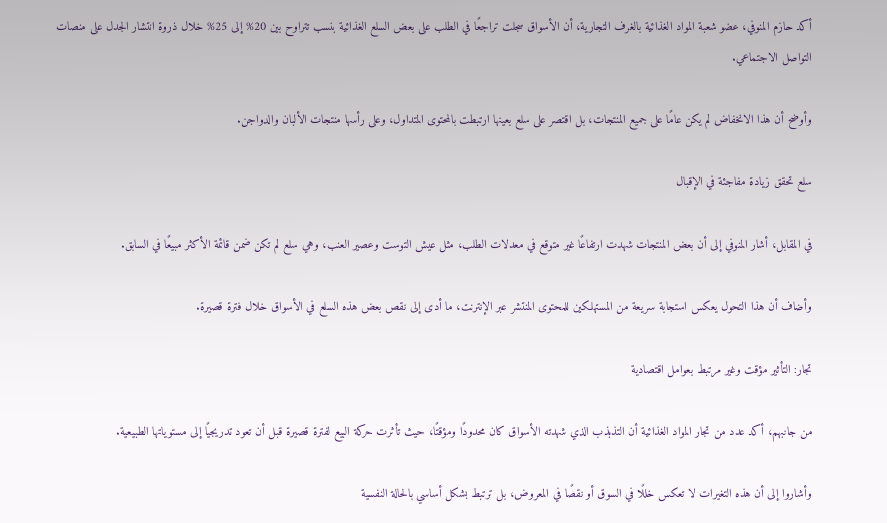أكد حازم المنوفي، عضو شعبة المواد الغذائية بالغرف التجارية، أن الأسواق سجلت تراجعًا في الطلب على بعض السلع الغذائية بنسب تتراوح بين 20% إلى 25% خلال ذروة انتشار الجدل على منصات التواصل الاجتماعي.

وأوضح أن هذا الانخفاض لم يكن عامًا على جميع المنتجات، بل اقتصر على سلع بعينها ارتبطت بالمحتوى المتداول، وعلى رأسها منتجات الألبان والدواجن.

سلع تحقق زيادة مفاجئة في الإقبال

في المقابل، أشار المنوفي إلى أن بعض المنتجات شهدت ارتفاعًا غير متوقع في معدلات الطلب، مثل عيش التوست وعصير العنب، وهي سلع لم تكن ضمن قائمة الأكثر مبيعًا في السابق.

وأضاف أن هذا التحول يعكس استجابة سريعة من المستهلكين للمحتوى المنتشر عبر الإنترنت، ما أدى إلى نقص بعض هذه السلع في الأسواق خلال فترة قصيرة.

تجار: التأثير مؤقت وغير مرتبط بعوامل اقتصادية

من جانبهم، أكد عدد من تجار المواد الغذائية أن التذبذب الذي شهدته الأسواق كان محدودًا ومؤقتًا، حيث تأثرت حركة البيع لفترة قصيرة قبل أن تعود تدريجيًا إلى مستوياتها الطبيعية.

وأشاروا إلى أن هذه التغيرات لا تعكس خللًا في السوق أو نقصًا في المعروض، بل ترتبط بشكل أساسي بالحالة النفسية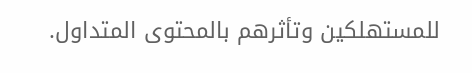للمستهلكين وتأثرهم بالمحتوى المتداول.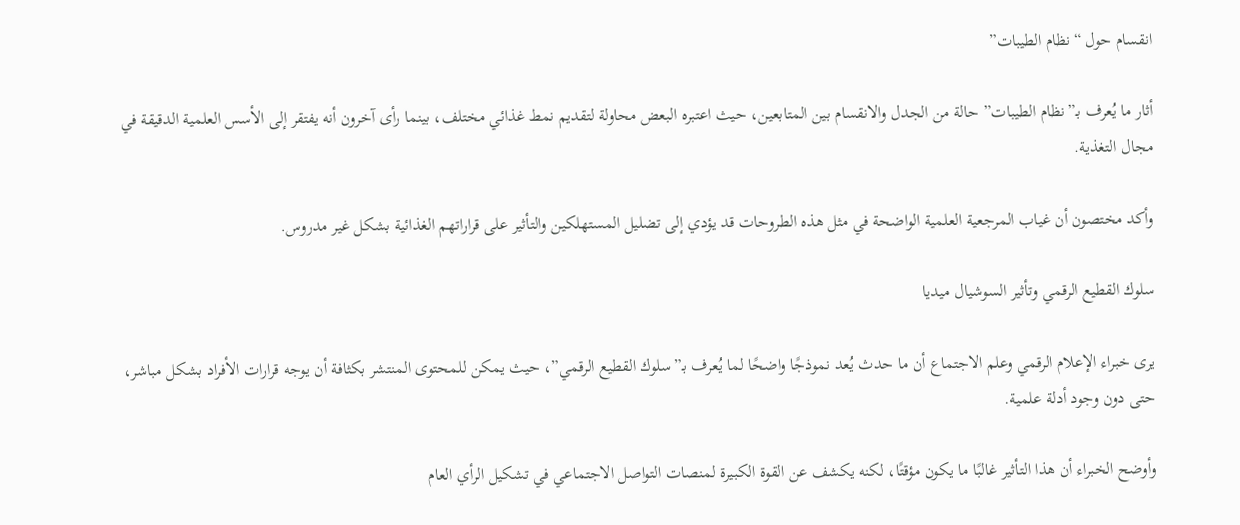انقسام حول “نظام الطيبات”

أثار ما يُعرف بـ”نظام الطيبات” حالة من الجدل والانقسام بين المتابعين، حيث اعتبره البعض محاولة لتقديم نمط غذائي مختلف، بينما رأى آخرون أنه يفتقر إلى الأسس العلمية الدقيقة في مجال التغذية.

وأكد مختصون أن غياب المرجعية العلمية الواضحة في مثل هذه الطروحات قد يؤدي إلى تضليل المستهلكين والتأثير على قراراتهم الغذائية بشكل غير مدروس.

سلوك القطيع الرقمي وتأثير السوشيال ميديا

يرى خبراء الإعلام الرقمي وعلم الاجتماع أن ما حدث يُعد نموذجًا واضحًا لما يُعرف بـ”سلوك القطيع الرقمي”، حيث يمكن للمحتوى المنتشر بكثافة أن يوجه قرارات الأفراد بشكل مباشر، حتى دون وجود أدلة علمية.

وأوضح الخبراء أن هذا التأثير غالبًا ما يكون مؤقتًا، لكنه يكشف عن القوة الكبيرة لمنصات التواصل الاجتماعي في تشكيل الرأي العام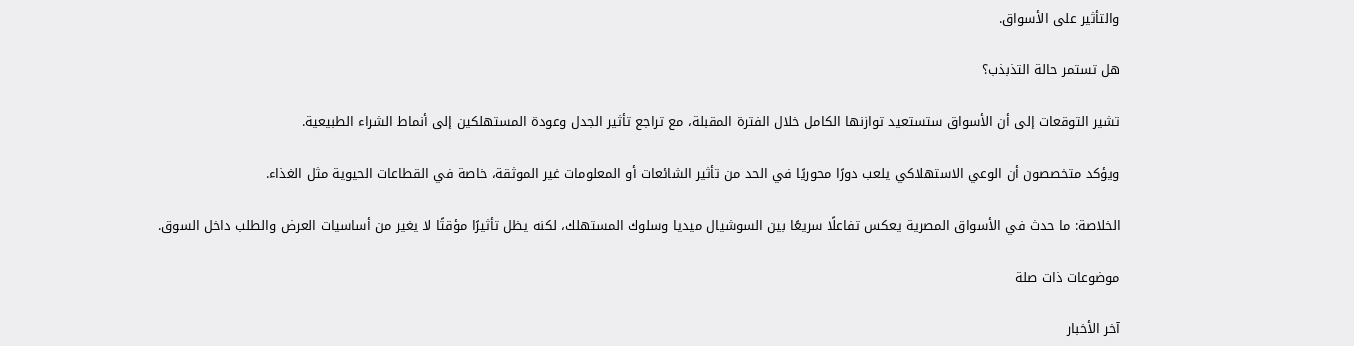والتأثير على الأسواق.

هل تستمر حالة التذبذب؟

تشير التوقعات إلى أن الأسواق ستستعيد توازنها الكامل خلال الفترة المقبلة، مع تراجع تأثير الجدل وعودة المستهلكين إلى أنماط الشراء الطبيعية.

ويؤكد متخصصون أن الوعي الاستهلاكي يلعب دورًا محوريًا في الحد من تأثير الشائعات أو المعلومات غير الموثقة، خاصة في القطاعات الحيوية مثل الغذاء.

الخلاصة: ما حدث في الأسواق المصرية يعكس تفاعلًا سريعًا بين السوشيال ميديا وسلوك المستهلك، لكنه يظل تأثيرًا مؤقتًا لا يغير من أساسيات العرض والطلب داخل السوق.

موضوعات ذات صلة

آخر الأخبار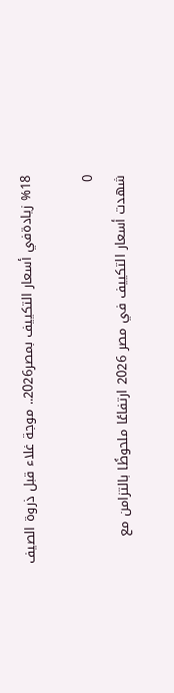%18 زيادةفي أسعار التكييف بمصر2026.. موجة غلاء قبل ذروة الصيف

0
شهدت أسعار التكييف في مصر 2026 ارتفاعًا ملحوظًا بالتزامن مع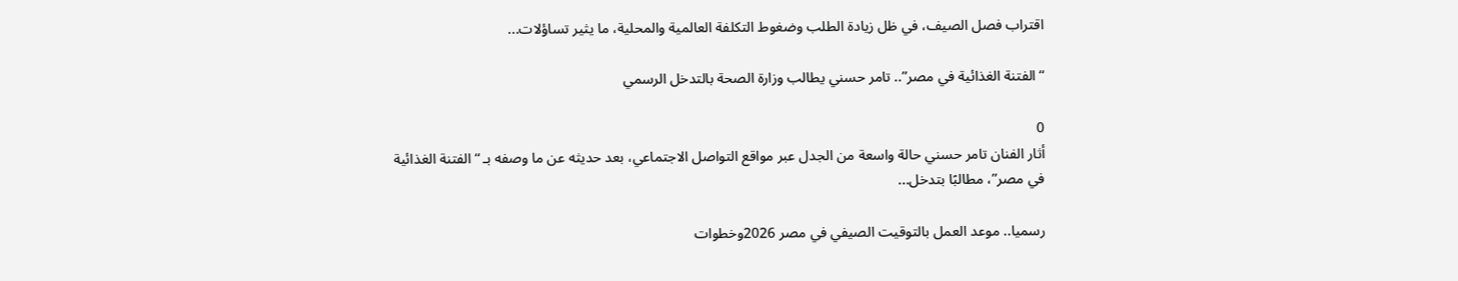اقتراب فصل الصيف، في ظل زيادة الطلب وضغوط التكلفة العالمية والمحلية، ما يثير تساؤلات...

“الفتنة الغذائية في مصر”.. تامر حسني يطالب وزارة الصحة بالتدخل الرسمي

0
أثار الفنان تامر حسني حالة واسعة من الجدل عبر مواقع التواصل الاجتماعي، بعد حديثه عن ما وصفه بـ “الفتنة الغذائية في مصر”، مطالبًا بتدخل...

رسميا.. موعد العمل بالتوقيت الصيفي في مصر 2026وخطوات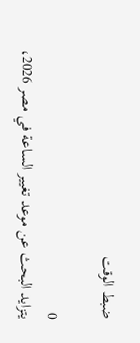ضبط الوقت

0
يتزايد البحث عن موعد تغيير الساعة في مصر 2026،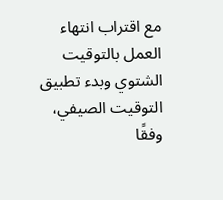مع اقتراب انتهاء العمل بالتوقيت الشتوي وبدء تطبيق التوقيت الصيفي، وفقًا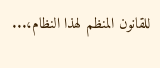للقانون المنظم لهذا النظام،...